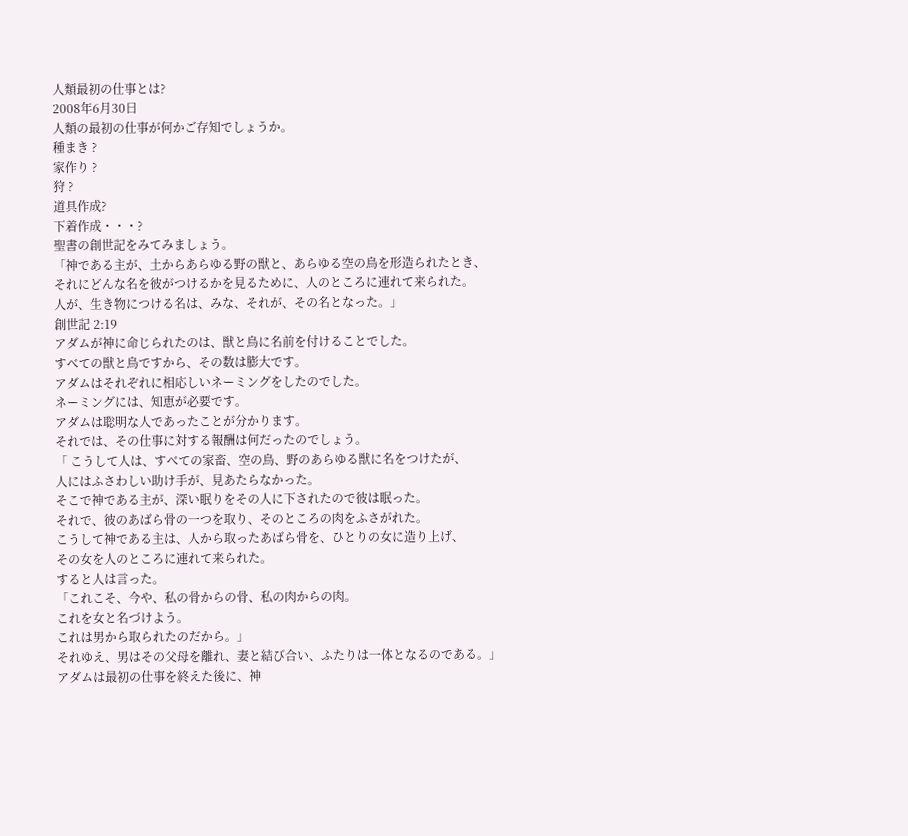人類最初の仕事とは?
2008年6月30日
人類の最初の仕事が何かご存知でしょうか。
種まき ?
家作り ?
狩 ?
道具作成?
下着作成・・・?
聖書の創世記をみてみましょう。
「神である主が、土からあらゆる野の獣と、あらゆる空の鳥を形造られたとき、
それにどんな名を彼がつけるかを見るために、人のところに連れて来られた。
人が、生き物につける名は、みな、それが、その名となった。」
創世記 2:19
アダムが神に命じられたのは、獣と鳥に名前を付けることでした。
すべての獣と鳥ですから、その数は膨大です。
アダムはそれぞれに相応しいネーミングをしたのでした。
ネーミングには、知恵が必要です。
アダムは聡明な人であったことが分かります。
それでは、その仕事に対する報酬は何だったのでしょう。
「 こうして人は、すべての家畜、空の鳥、野のあらゆる獣に名をつけたが、
人にはふさわしい助け手が、見あたらなかった。
そこで神である主が、深い眠りをその人に下されたので彼は眠った。
それで、彼のあばら骨の一つを取り、そのところの肉をふさがれた。
こうして神である主は、人から取ったあばら骨を、ひとりの女に造り上げ、
その女を人のところに連れて来られた。
すると人は言った。
「これこそ、今や、私の骨からの骨、私の肉からの肉。
これを女と名づけよう。
これは男から取られたのだから。」
それゆえ、男はその父母を離れ、妻と結び合い、ふたりは一体となるのである。」
アダムは最初の仕事を終えた後に、神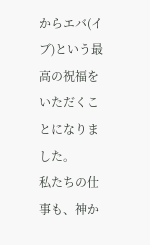からエバ(イブ)という最高の祝福を
いただくことになりました。
私たちの仕事も、神か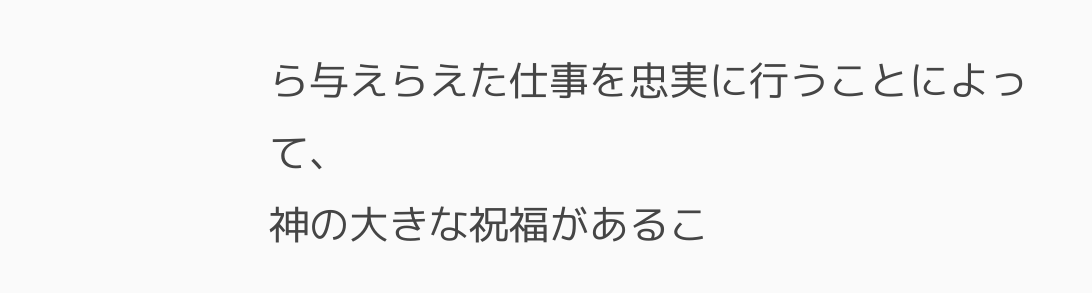ら与えらえた仕事を忠実に行うことによって、
神の大きな祝福があるこ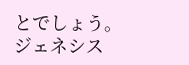とでしょう。
ジェネシス